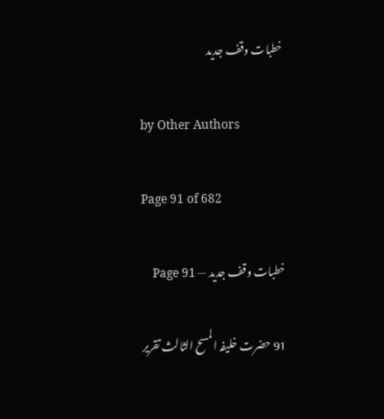خطبات وقف جدید

by Other Authors

Page 91 of 682

خطبات وقف جدید — Page 91

91 حضرت خلیفہ المسح الثالث تقریر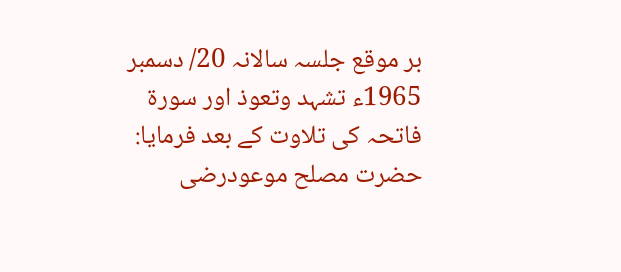بر موقع جلسہ سالانہ 20/ دسمبر 1965ء تشہد وتعوذ اور سورۃ فاتحہ کی تلاوت کے بعد فرمایا: حضرت مصلح موعودرضی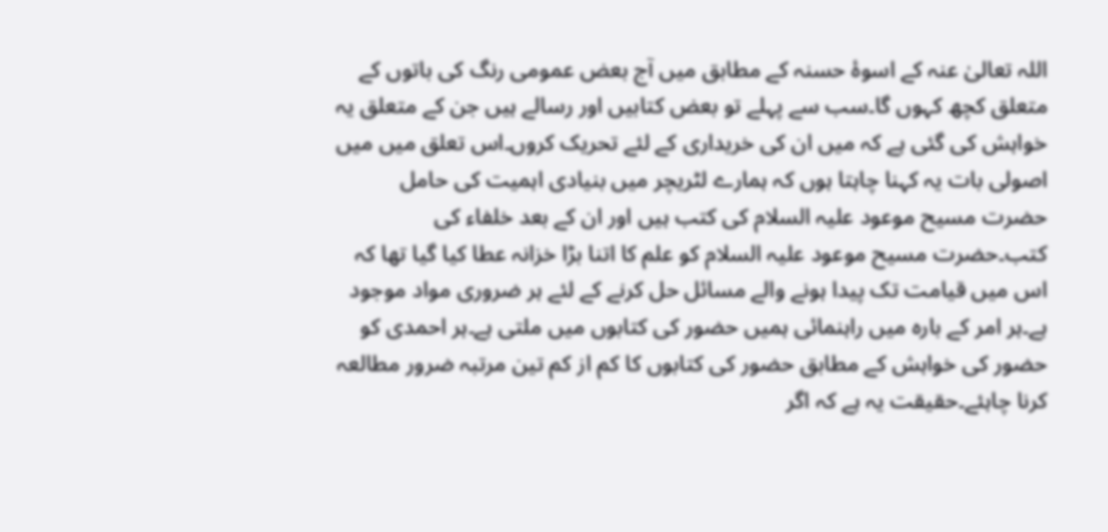اللہ تعالیٰ عنہ کے اسوۂ حسنہ کے مطابق میں آج بعض عمومی رنگ کی باتوں کے متعلق کچھ کہوں گا۔سب سے پہلے تو بعض کتابیں اور رسالے ہیں جن کے متعلق یہ خواہش کی گئی ہے کہ میں ان کی خریداری کے لئے تحریک کروں۔اس تعلق میں میں اصولی بات یہ کہنا چاہتا ہوں کہ ہمارے لٹریچر میں بنیادی اہمیت کی حامل حضرت مسیح موعود علیہ السلام کی کتب ہیں اور ان کے بعد خلفاء کی کتب۔حضرت مسیح موعود علیہ السلام کو علم کا اتنا بڑا خزانہ عطا کیا گیا تھا کہ اس میں قیامت تک پیدا ہونے والے مسائل حل کرنے کے لئے ہر ضروری مواد موجود ہے۔ہر امر کے بارہ میں راہنمائی ہمیں حضور کی کتابوں میں ملتی ہے۔ہر احمدی کو حضور کی خواہش کے مطابق حضور کی کتابوں کا کم از کم تین مرتبہ ضرور مطالعہ کرنا چاہئے۔حقیقت یہ ہے کہ اگر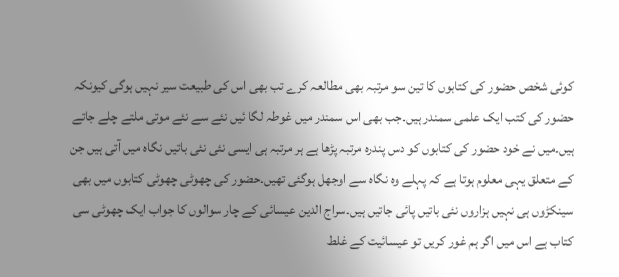کوئی شخص حضور کی کتابوں کا تین سو مرتبہ بھی مطالعہ کرے تب بھی اس کی طبیعت سیر نہیں ہوگی کیونکہ حضور کی کتب ایک علمی سمندر ہیں۔جب بھی اس سمندر میں غوطہ لگا ئیں نئے سے نئے موتی ملتے چلے جاتے ہیں۔میں نے خود حضور کی کتابوں کو دس پندرہ مرتبہ پڑھا ہے ہر مرتبہ ہی ایسی نئی نئی باتیں نگاہ میں آتی ہیں جن کے متعلق یہی معلوم ہوتا ہے کہ پہلے وہ نگاہ سے اوجھل ہوگئی تھیں۔حضور کی چھوٹی چھوٹی کتابوں میں بھی سینکڑوں ہی نہیں ہزاروں نئی باتیں پائی جاتیں ہیں۔سراج الدین عیسائی کے چار سوالوں کا جواب ایک چھوٹی سی کتاب ہے اس میں اگر ہم غور کریں تو عیسائیت کے غلط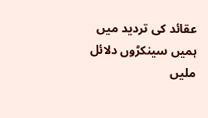عقائد کی تردید میں ہمیں سینکڑوں دلائل ملیں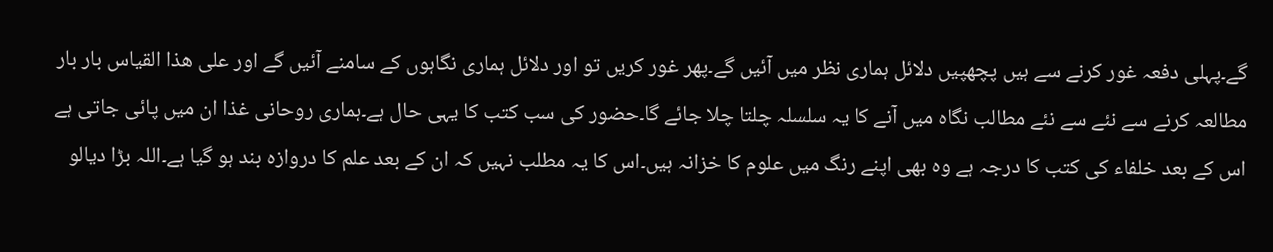گے۔پہلی دفعہ غور کرنے سے ہیں پچھپیں دلائل ہماری نظر میں آئیں گے۔پھر غور کریں تو اور دلائل ہماری نگاہوں کے سامنے آئیں گے اور علی ھذا القیاس بار بار مطالعہ کرنے سے نئے سے نئے مطالب نگاہ میں آنے کا یہ سلسلہ چلتا چلا جائے گا۔حضور کی سب کتب کا یہی حال ہے۔ہماری روحانی غذا ان میں پائی جاتی ہے اس کے بعد خلفاء کی کتب کا درجہ ہے وہ بھی اپنے رنگ میں علوم کا خزانہ ہیں۔اس کا یہ مطلب نہیں کہ ان کے بعد علم کا دروازہ بند ہو گیا ہے۔اللہ بڑا دیالو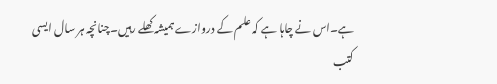ہے۔اس نے چاہا ہے کہ علم کے دروازے ہمیشہ کھلے رہیں۔چنانچہ ہر سال ایسی کتب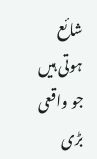شائع ہوتی ہیں جو واقعی بڑی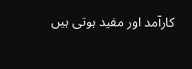کارآمد اور مفید ہوتی ہیں